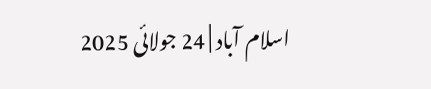اسلام آباد | 24 جولائی 2025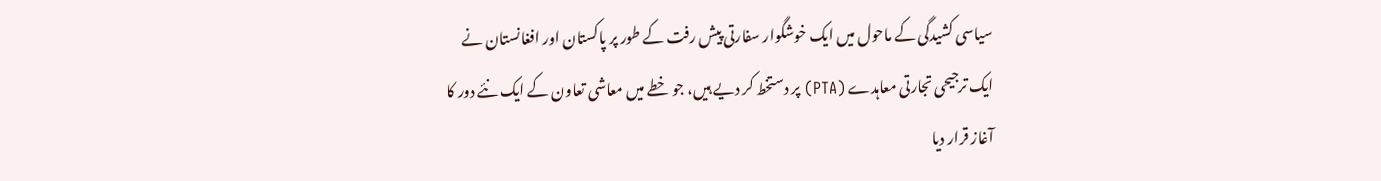سیاسی کشیدگی کے ماحول میں ایک خوشگوار سفارتی پیش رفت کے طور پر پاکستان اور افغانستان نے ایک ترجیحی تجارتی معاہدے (PTA) پر دستخط کر دیے ہیں، جو خطے میں معاشی تعاون کے ایک نئے دور کا آغاز قرار دیا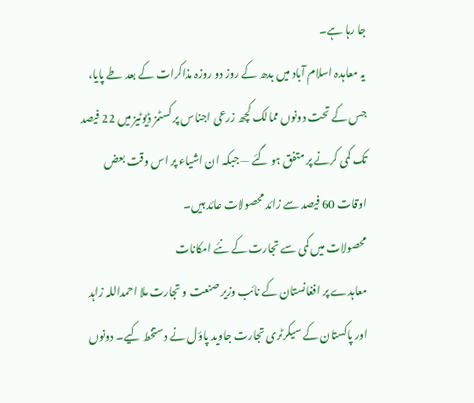جا رہا ہے۔
یہ معاہدہ اسلام آباد میں بدھ کے روز دو روزہ مذاکرات کے بعد طے پایا، جس کے تحت دونوں ممالک کچھ زرعی اجناس پر کسٹمز ڈیوٹیز میں 22 فیصد تک کمی کرنے پر متفق ہو گئے — جبکہ ان اشیاء پر اس وقت بعض اوقات 60 فیصد سے زائد محصولات عائد ہیں۔
محصولات میں کمی سے تجارت کے نئے امکانات
معاہدے پر افغانستان کے نائب وزیر صنعت و تجارت ملا احمداللہ زاہد اور پاکستان کے سیکرٹری تجارت جاوید پاؤل نے دستخط کیے۔ دونوں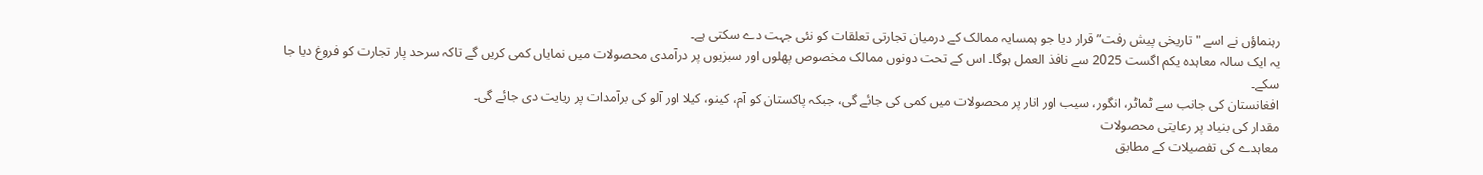رہنماؤں نے اسے "تاریخی پیش رفت” قرار دیا جو ہمسایہ ممالک کے درمیان تجارتی تعلقات کو نئی جہت دے سکتی ہے۔
یہ ایک سالہ معاہدہ یکم اگست 2025 سے نافذ العمل ہوگا۔ اس کے تحت دونوں ممالک مخصوص پھلوں اور سبزیوں پر درآمدی محصولات میں نمایاں کمی کریں گے تاکہ سرحد پار تجارت کو فروغ دیا جا سکے۔
افغانستان کی جانب سے ٹماٹر، انگور، سیب اور انار پر محصولات میں کمی کی جائے گی، جبکہ پاکستان کو آم، کینو، کیلا اور آلو کی برآمدات پر ریایت دی جائے گی۔
مقدار کی بنیاد پر رعایتی محصولات
معاہدے کی تفصیلات کے مطابق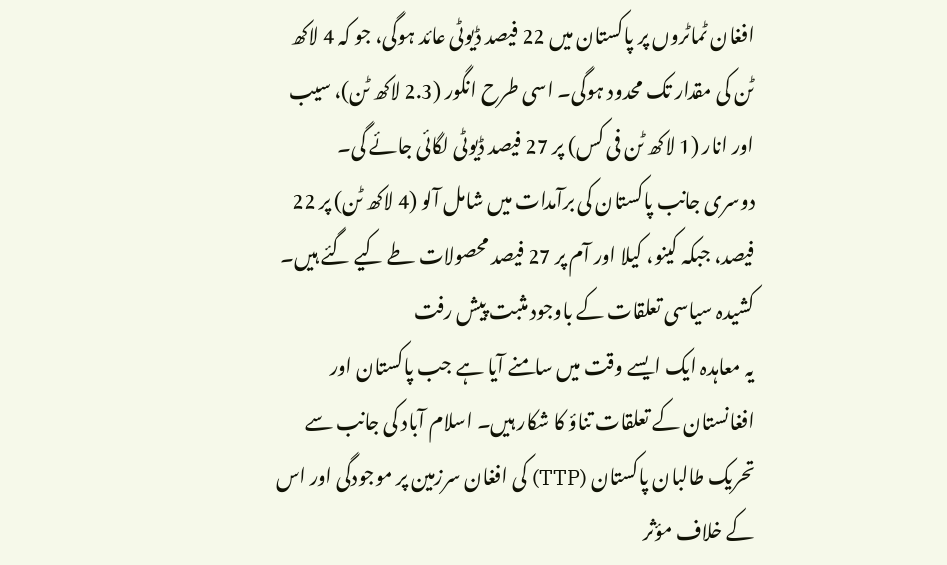افغان ٹماٹروں پر پاکستان میں 22 فیصد ڈیوٹی عائد ہوگی، جو کہ 4 لاکھ ٹن کی مقدار تک محدود ہوگی۔ اسی طرح انگور (2.3 لاکھ ٹن)، سیب اور انار (1 لاکھ ٹن فی کس) پر 27 فیصد ڈیوٹی لگائی جائے گی۔
دوسری جانب پاکستان کی برآمدات میں شامل آلو (4 لاکھ ٹن) پر 22 فیصد، جبکہ کینو، کیلا اور آم پر 27 فیصد محصولات طے کیے گئے ہیں۔
کشیدہ سیاسی تعلقات کے باوجود مثبت پیش رفت
یہ معاہدہ ایک ایسے وقت میں سامنے آیا ہے جب پاکستان اور افغانستان کے تعلقات تناؤ کا شکار ہیں۔ اسلام آباد کی جانب سے تحریک طالبان پاکستان (TTP) کی افغان سرزمین پر موجودگی اور اس کے خلاف مؤثر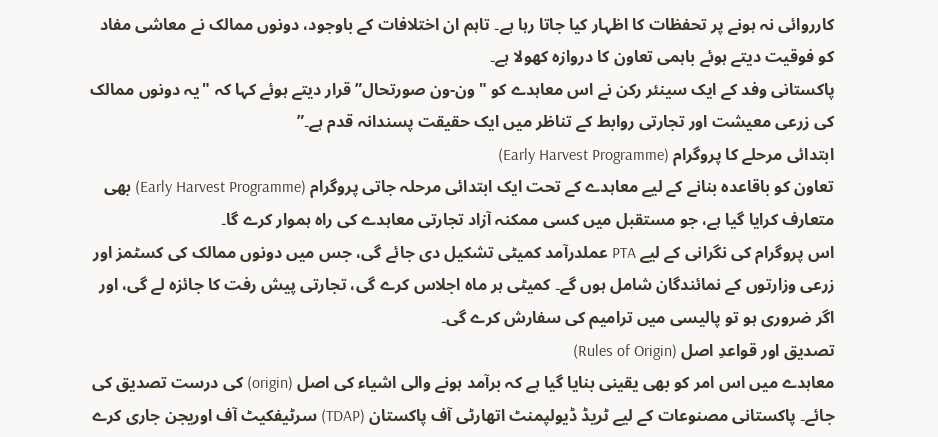کارروائی نہ ہونے پر تحفظات کا اظہار کیا جاتا رہا ہے۔ تاہم ان اختلافات کے باوجود، دونوں ممالک نے معاشی مفاد کو فوقیت دیتے ہوئے باہمی تعاون کا دروازہ کھولا ہے۔
پاکستانی وفد کے ایک سینئر رکن نے اس معاہدے کو "ون-ون صورتحال” قرار دیتے ہوئے کہا کہ "یہ دونوں ممالک کی زرعی معیشت اور تجارتی روابط کے تناظر میں ایک حقیقت پسندانہ قدم ہے۔”
ابتدائی مرحلے کا پروگرام (Early Harvest Programme)
تعاون کو باقاعدہ بنانے کے لیے معاہدے کے تحت ایک ابتدائی مرحلہ جاتی پروگرام (Early Harvest Programme) بھی متعارف کرایا گیا ہے، جو مستقبل میں کسی ممکنہ آزاد تجارتی معاہدے کی راہ ہموار کرے گا۔
اس پروگرام کی نگرانی کے لیے PTA عملدرآمد کمیٹی تشکیل دی جائے گی، جس میں دونوں ممالک کی کسٹمز اور زرعی وزارتوں کے نمائندگان شامل ہوں گے۔ کمیٹی ہر ماہ اجلاس کرے گی، تجارتی پیش رفت کا جائزہ لے گی، اور اگر ضروری ہو تو پالیسی میں ترامیم کی سفارش کرے گی۔
تصدیق اور قواعدِ اصل (Rules of Origin)
معاہدے میں اس امر کو بھی یقینی بنایا گیا ہے کہ برآمد ہونے والی اشیاء کی اصل (origin) کی درست تصدیق کی جائے۔ پاکستانی مصنوعات کے لیے ٹریڈ ڈیولپمنٹ اتھارٹی آف پاکستان (TDAP) سرٹیفکیٹ آف اوریجن جاری کرے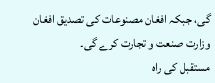گی، جبکہ افغان مصنوعات کی تصدیق افغان وزارت صنعت و تجارت کرے گی۔
مستقبل کی راہ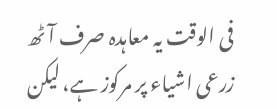فی الوقت یہ معاہدہ صرف آٹھ زرعی اشیاء پر مرکوز ہے، لیکن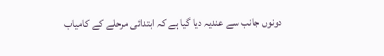دونوں جانب سے عندیہ دیا گیا ہے کہ ابتدائی مرحلے کے کامیاب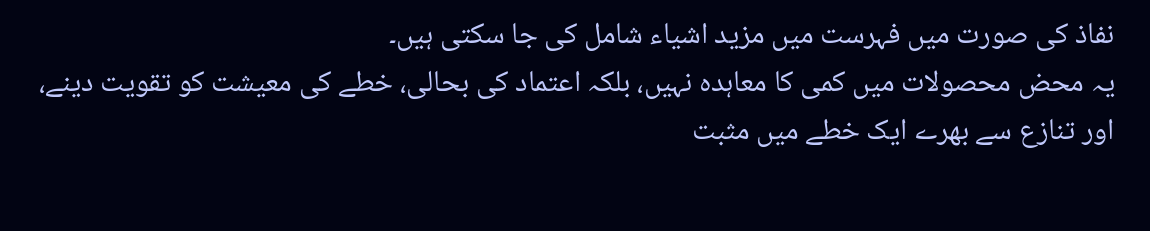نفاذ کی صورت میں فہرست میں مزید اشیاء شامل کی جا سکتی ہیں۔
یہ محض محصولات میں کمی کا معاہدہ نہیں، بلکہ اعتماد کی بحالی، خطے کی معیشت کو تقویت دینے، اور تنازع سے بھرے ایک خطے میں مثبت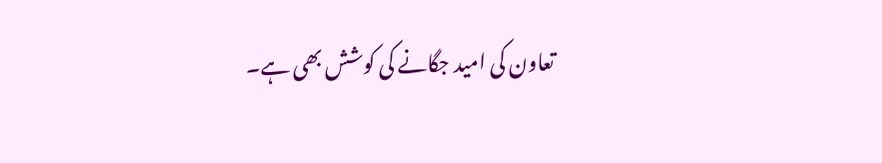تعاون کی امید جگانے کی کوشش بھی ہے۔